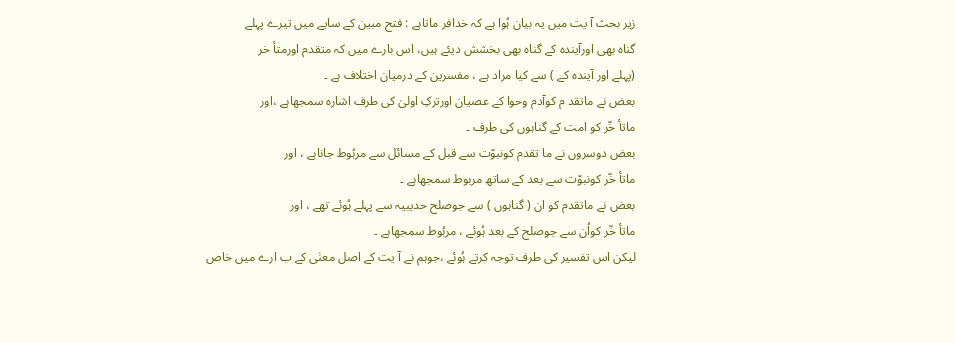زیر بحث آ یت میں یہ بیان ہُوا ہے کہ خدافر ماتاہے : فتح مبین کے سایے میں تیرے پہلے
گناہ بھی اورآیندہ کے گناہ بھی بخشش دیئے ہیں، اس بارے میں کہ متقدم اورمتأ خر
(پہلے اور آیندہ کے ) سے کیا مراد ہے ، مفسرین کے درمیان اختلاف ہے ۔
بعض نے ماتقد م کوآدم وحوا کے عصیان اورترکِ اولیٰ کی طرف اشارہ سمجھاہے ،اور
ماتأ خّر کو امت کے گناہوں کی طرف ۔
بعض دوسروں نے ما تقدم کونبوّت سے قبل کے مسائل سے مربُوط جاناہے ، اور
ماتأ خّر کونبوّت سے بعد کے ساتھ مربوط سمجھاہے ۔
بعض نے ماتقدم کو ان ( گناہوں ) سے جوصلح حدیبیہ سے پہلے ہُوئے تھے ، اور
ماتأ خّر کواُن سے جوصلح کے بعد ہُوئے ، مربُوط سمجھاہے ۔
لیکن اس تفسیر کی طرف توجہ کرتے ہُوئے ،جوہم نے آ یت کے اصل معنٰی کے ب ارے میں خاص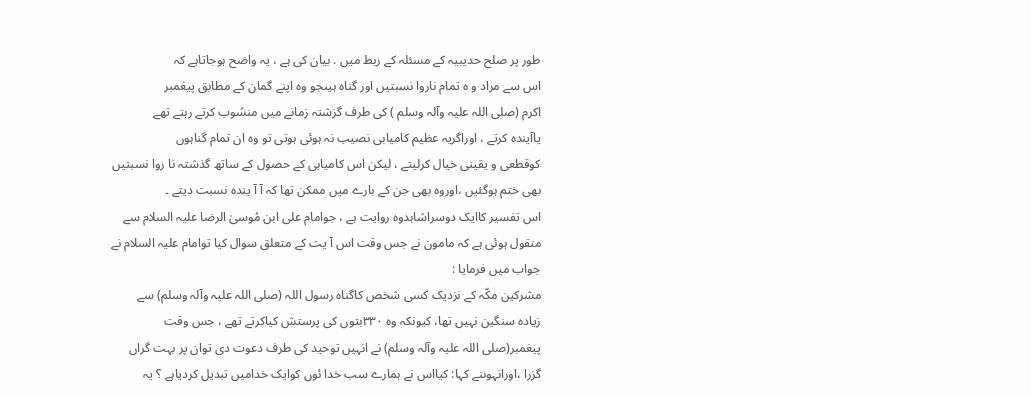طور پر صلح حدیبیہ کے مسئلہ کے ربط میں . بیان کی ہے ، یہ واضح ہوجاتاہے کہ
اس سے مراد و ہ تمام ناروا نسبتیں اور گناہ ہیںجو وہ اپنے گمان کے مطابق پیغمبر
اکرم (صلی اللہ علیہ وآلہ وسلم ) کی طرف گزشتہ زمانے میں منسُوب کرتے رہتے تھے
یاآیندہ کرتے ، اوراگریہ عظیم کامیابی نصیب نہ ہوئی ہوتی تو وہ ان تمام گناہوں
کوقطعی و یقینی خیال کرلیتے ، لیکن اس کامیابی کے حصول کے ساتھ گذشتہ نا روا نسبتیں
بھی ختم ہوگئیں ،اوروہ بھی جن کے بارے میں ممکن تھا کہ آ آ یندہ نسبت دیتے ۔
اس تفسیر کاایک دوسراشاہدوہ روایت ہے ، جوامام علی ابن مُوسیٰ الرضا علیہ السلام سے
منقول ہوئی ہے کہ مامون نے جس وقت اس آ یت کے متعلق سوال کیا توامام علیہ السلام نے
جواب میں فرمایا :
مشرکین مکّہ کے نزدیک کسی شخص کاگناہ رسول اللہ (صلی اللہ علیہ وآلہ وسلم) سے
زیادہ سنگین نہیں تھا، کیونکہ وہ ٣٣٠بتوں کی پرستش کیاکرتے تھے ، جس وقت
پیغمبر(صلی اللہ علیہ وآلہ وسلم) نے انہیں توحید کی طرف دعوت دی توان پر بہت گراں
گزرا ،اورانہوںنے کہا: کیااس نے ہمارے سب خدا ئوں کوایک خدامیں تبدیل کردیاہے ؟ یہ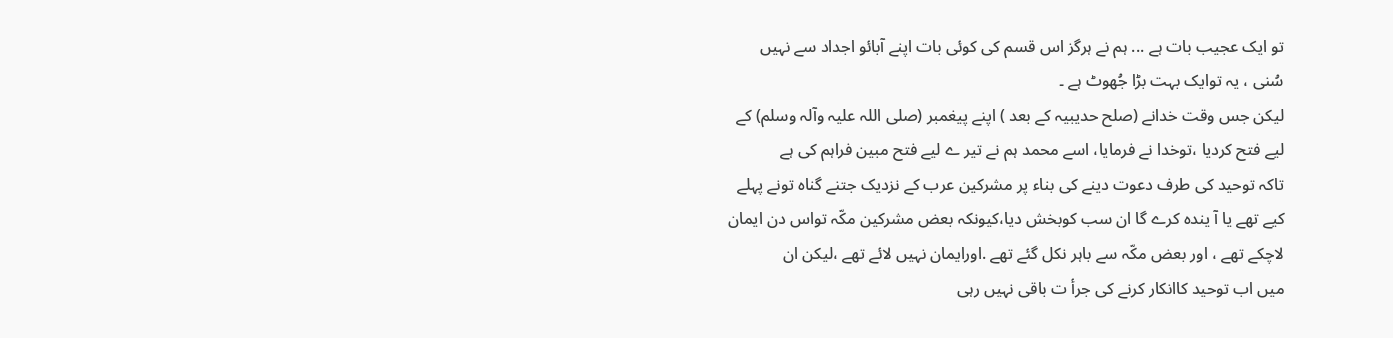تو ایک عجیب بات ہے ... ہم نے ہرگز اس قسم کی کوئی بات اپنے آبائو اجداد سے نہیں
سُنی ، یہ توایک بہت بڑا جُھوٹ ہے ۔
لیکن جس وقت خدانے (صلح حدیبیہ کے بعد ) اپنے پیغمبر (صلی اللہ علیہ وآلہ وسلم) کے
لیے فتح کردیا ،توخدا نے فرمایا، اسے محمد ہم نے تیر ے لیے فتح مبین فراہم کی ہے
تاکہ توحید کی طرف دعوت دینے کی بناء پر مشرکین عرب کے نزدیک جتنے گناہ تونے پہلے
کیے تھے یا آ یندہ کرے گا ان سب کوبخش دیا،کیونکہ بعض مشرکین مکّہ تواس دن ایمان
لاچکے تھے ، اور بعض مکّہ سے باہر نکل گئے تھے .اورایمان نہیں لائے تھے ،لیکن ان
میں اب توحید کاانکار کرنے کی جرأ ت باقی نہیں رہی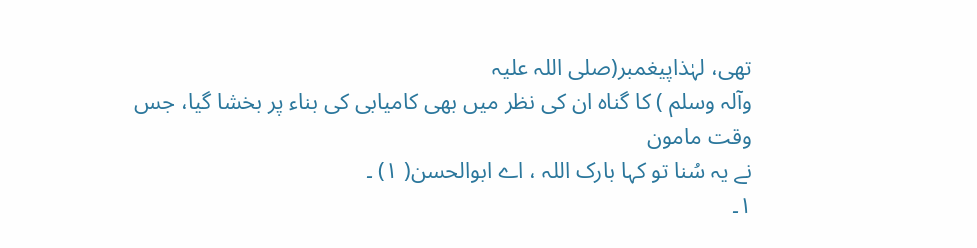تھی، لہٰذاپیغمبر(صلی اللہ علیہ
وآلہ وسلم ) کا گناہ ان کی نظر میں بھی کامیابی کی بناء پر بخشا گیا، جس وقت مامون
نے یہ سُنا تو کہا بارک اللہ ، اے ابوالحسن( ١) ۔
١۔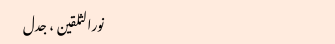نورالثلقین ، جدل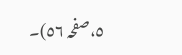٥،صفحہ ٥٦)۔